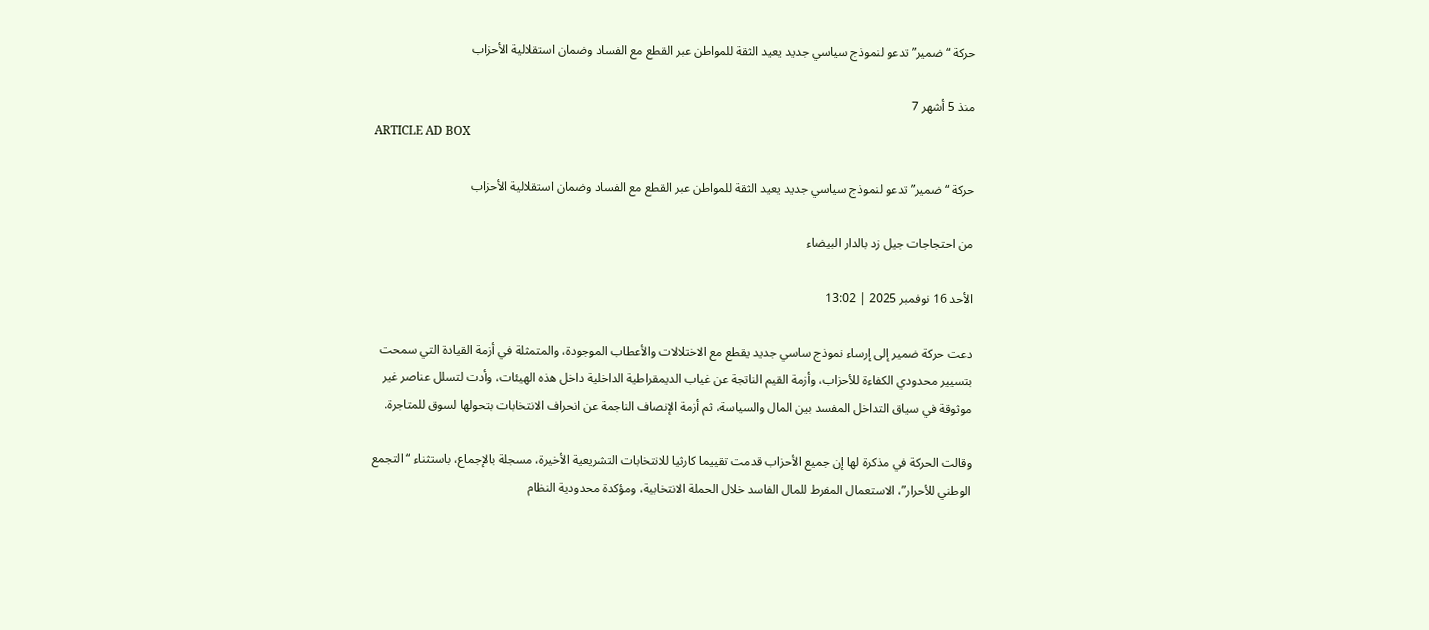حركة “ضمير” تدعو لنموذج سياسي جديد يعيد الثقة للمواطن عبر القطع مع الفساد وضمان استقلالية الأحزاب

منذ 5 أشهر 7
ARTICLE AD BOX

حركة “ضمير” تدعو لنموذج سياسي جديد يعيد الثقة للمواطن عبر القطع مع الفساد وضمان استقلالية الأحزاب

من احتجاجات جيل زد بالدار البيضاء

الأحد 16 نوفمبر 2025 | 13:02

دعت حركة ضمير إلى إرساء نموذج ساسي جديد يقطع مع الاختلالات والأعطاب الموجودة، والمتمثلة في أزمة القيادة التي سمحت بتسيير محدودي الكفاءة للأحزاب، وأزمة القيم الناتجة عن غياب الديمقراطية الداخلية داخل هذه الهيئات، وأدت لتسلل عناصر غير موثوقة في سياق التداخل المفسد بين المال والسياسة، ثم أزمة الإنصاف الناجمة عن انحراف الانتخابات بتحولها لسوق للمتاجرة.

وقالت الحركة في مذكرة لها إن جميع الأحزاب قدمت تقييما كارثيا للانتخابات التشريعية الأخيرة، مسجلة بالإجماع، باستثناء “التجمع الوطني للأحرار”، الاستعمال المفرط للمال الفاسد خلال الحملة الانتخابية، ومؤكدة محدودية النظام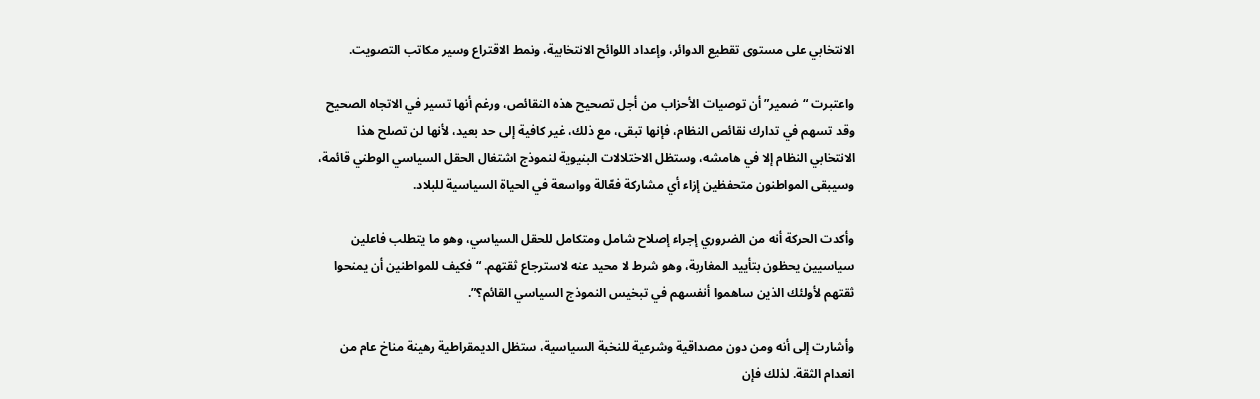الانتخابي على مستوى تقطيع الدوائر، وإعداد اللوائح الانتخابية، ونمط الاقتراع وسير مكاتب التصويت.

واعتبرت “ضمير” أن توصيات الأحزاب من أجل تصحيح هذه النقائص، ورغم أنها تسير في الاتجاه الصحيح وقد تسهم في تدارك نقائص النظام، فإنها تبقى، مع ذلك، غير كافية إلى حد بعيد، لأنها لن تصلح هذا الانتخابي النظام إلا في هامشه، وستظل الاختلالات البنيوية لنموذج اشتغال الحقل السياسي الوطني قائمة، وسيبقى المواطنون متحفظين إزاء أي مشاركة فعّالة وواسعة في الحياة السياسية للبلاد.

وأكدت الحركة أنه من الضروري إجراء إصلاح شامل ومتكامل للحقل السياسي، وهو ما يتطلب فاعلين سياسيين يحظون بتأييد المغاربة، وهو شرط لا محيد عنه لاسترجاع ثقتهم. “فكيف للمواطنين أن يمنحوا ثقتهم لأولئك الذين ساهموا أنفسهم في تبخيس النموذج السياسي القائم؟”.

وأشارت إلى أنه ومن دون مصداقية وشرعية للنخبة السياسية، ستظل الديمقراطية رهينة مناخ عام من انعدام الثقة. لذلك فإن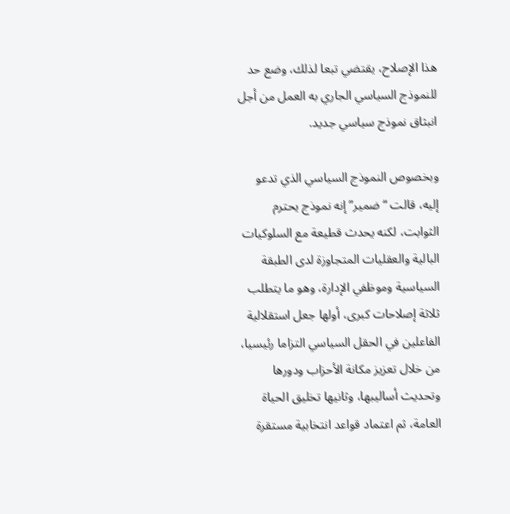هذا الإصلاح، يقتضي تبعا لذلك، وضع حد للنموذج السياسي الجاري به العمل من أجل انبثاق نموذج سياسي جديد.

وبخصوص النموذج السياسي الذي تدعو إليه، قالت “ضمير” إنه نموذج يحترم الثوابت، لكنه يحدث قطيعة مع السلوكيات البالية والعقليات المتجاوزة لدى الطبقة السياسية وموظفي الإدارة، وهو ما يتطلب ثلاثة إصلاحات كبرى، أولها جعل استقلالية الفاعلين في الحقل السياسي التزاما رئيسيا، من خلال تعزيز مكانة الأحزاب ودورها وتحديث أساليبها، وثانيها تخليق الحياة العامة، ثم اعتماد قواعد انتخابية مستقرة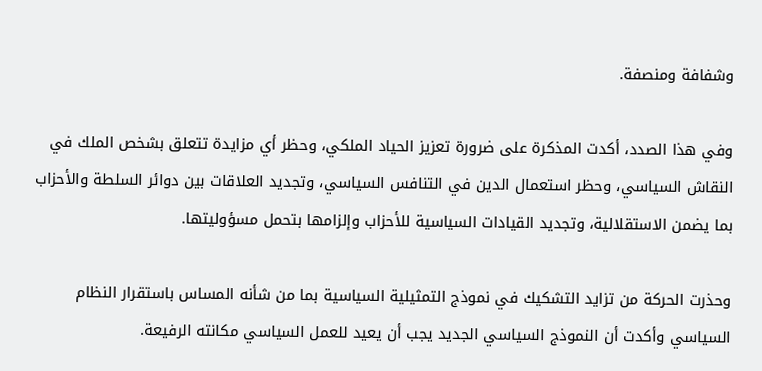وشفافة ومنصفة.

وفي هذا الصدد، أكدت المذكرة على ضرورة تعزيز الحياد الملكي، وحظر أي مزايدة تتعلق بشخص الملك في النقاش السياسي، وحظر استعمال الدين في التنافس السياسي، وتجديد العلاقات بين دوائر السلطة والأحزاب بما يضمن الاستقلالية، وتجديد القيادات السياسية للأحزاب وإلزامها بتحمل مسؤوليتها.

وحذرت الحركة من تزايد التشكيك في نموذج التمثيلية السياسية بما من شأنه المساس باستقرار النظام السياسي وأكدت أن النموذج السياسي الجديد يجب أن يعيد للعمل السياسي مكانته الرفيعة.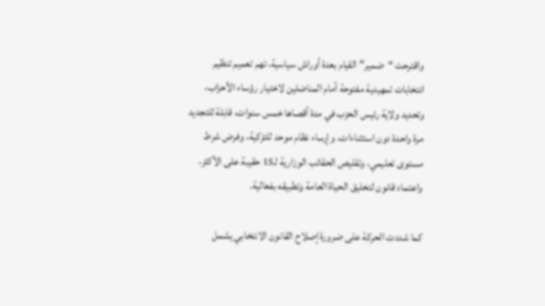واقترحت “ضمير” القيام بعدة أوراش سياسية، تهم تعميم تنظيم انتخابات تمهيدية مفتوحة أمام المناضلين لاختيار رؤساء الأحزاب، وتحديد ولاية رئيس الحزب في مدة أقصاها خمس سنوات، قابلة للتجديد مرة واحدة دون استثناءات، وإرساء نظام موحد للتزكية، وفرض شرط مستوى تعليمي، وتقليص الحقائب الوزارية لـ15 حقيبة على الأكثر، واعتماد قانون لتخليق الحياة العامة وتطبيقه بفعالية.

كما شددت الحركة على ضرورة إصلاح القانون الانتخابي يشمل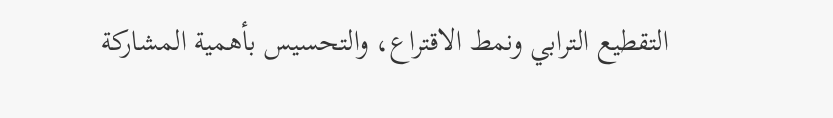التقطيع الترابي ونمط الاقتراع، والتحسيس بأهمية المشاركة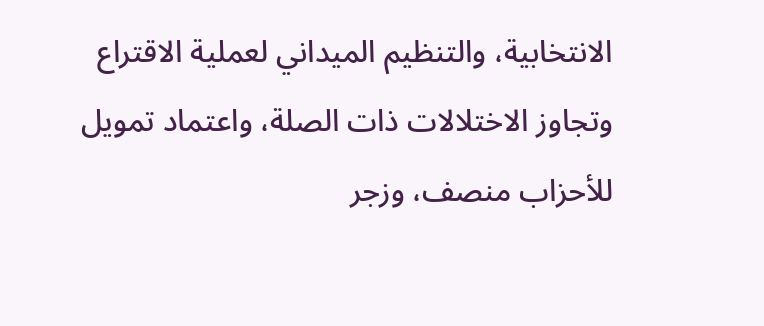الانتخابية، والتنظيم الميداني لعملية الاقتراع وتجاوز الاختلالات ذات الصلة، واعتماد تمويل للأحزاب منصف، وزجر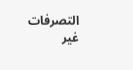التصرفات غير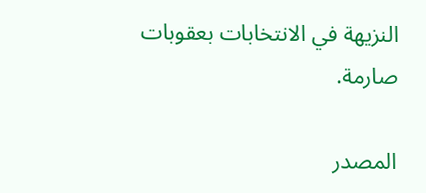النزيهة في الانتخابات بعقوبات صارمة.

المصدر